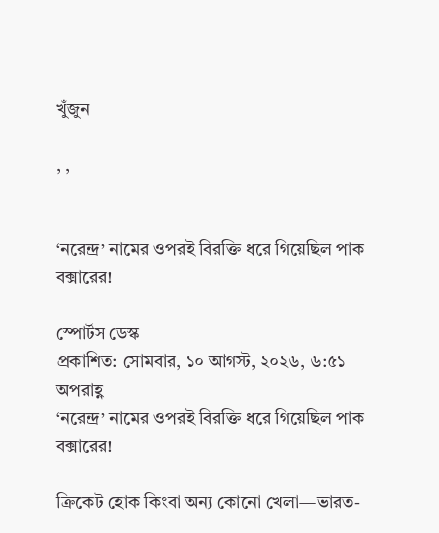খুঁজুন

, ,


‘নরেন্দ্র’ নামের ওপরই বিরক্তি ধরে গিয়েছিল পাক বক্সারের!

স্পোর্টস ডেস্ক
প্রকাশিত: সোমবার, ১০ আগস্ট, ২০২৬, ৬:৫১ অপরাহ্ণ
‘নরেন্দ্র’ নামের ওপরই বিরক্তি ধরে গিয়েছিল পাক বক্সারের!

ক্রিকেট হোক কিংবা অন্য কোনো খেলা—ভারত-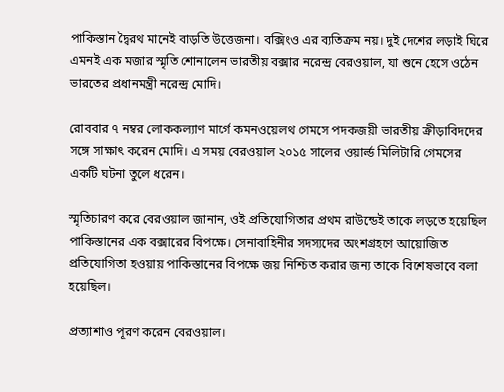পাকিস্তান দ্বৈরথ মানেই বাড়তি উত্তেজনা। বক্সিংও এর ব্যতিক্রম নয়। দুই দেশের লড়াই ঘিরে এমনই এক মজার স্মৃতি শোনালেন ভারতীয় বক্সার নরেন্দ্র বেরওয়াল, যা শুনে হেসে ওঠেন ভারতের প্রধানমন্ত্রী নরেন্দ্র মোদি।

রোববার ৭ নম্বর লোককল্যাণ মার্গে কমনওয়েলথ গেমসে পদকজয়ী ভারতীয় ক্রীড়াবিদদের সঙ্গে সাক্ষাৎ করেন মোদি। এ সময় বেরওয়াল ২০১৫ সালের ওয়ার্ল্ড মিলিটারি গেমসের একটি ঘটনা তুলে ধরেন।

স্মৃতিচারণ করে বেরওয়াল জানান, ওই প্রতিযোগিতার প্রথম রাউন্ডেই তাকে লড়তে হয়েছিল পাকিস্তানের এক বক্সারের বিপক্ষে। সেনাবাহিনীর সদস্যদের অংশগ্রহণে আয়োজিত প্রতিযোগিতা হওয়ায় পাকিস্তানের বিপক্ষে জয় নিশ্চিত করার জন্য তাকে বিশেষভাবে বলা হয়েছিল।

প্রত্যাশাও পূরণ করেন বেরওয়াল।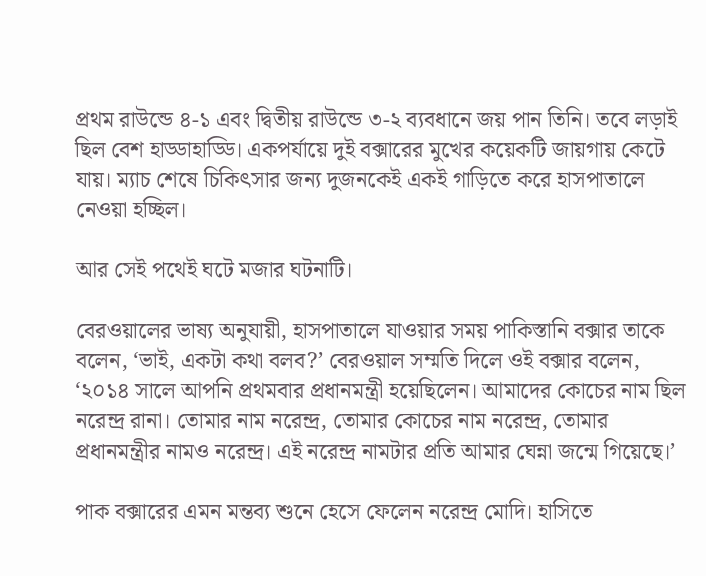প্রথম রাউন্ডে ৪-১ এবং দ্বিতীয় রাউন্ডে ৩-২ ব্যবধানে জয় পান তিনি। তবে লড়াই ছিল বেশ হাড্ডাহাড্ডি। একপর্যায়ে দুই বক্সারের মুখের কয়েকটি জায়গায় কেটে যায়। ম্যাচ শেষে চিকিৎসার জন্য দুজনকেই একই গাড়িতে করে হাসপাতালে নেওয়া হচ্ছিল।

আর সেই পথেই ঘটে মজার ঘটনাটি।

বেরওয়ালের ভাষ্য অনুযায়ী, হাসপাতালে যাওয়ার সময় পাকিস্তানি বক্সার তাকে বলেন, ‘ভাই, একটা কথা বলব?’ বেরওয়াল সম্মতি দিলে ওই বক্সার বলেন, ‘২০১৪ সালে আপনি প্রথমবার প্রধানমন্ত্রী হয়েছিলেন। আমাদের কোচের নাম ছিল নরেন্দ্র রানা। তোমার নাম নরেন্দ্র, তোমার কোচের নাম নরেন্দ্র, তোমার প্রধানমন্ত্রীর নামও নরেন্দ্র। এই নরেন্দ্র নামটার প্রতি আমার ঘেন্না জন্মে গিয়েছে।’

পাক বক্সারের এমন মন্তব্য শুনে হেসে ফেলেন নরেন্দ্র মোদি। হাসিতে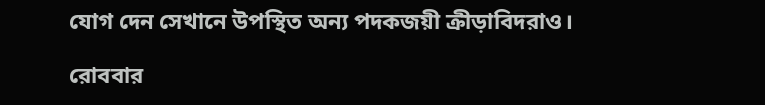যোগ দেন সেখানে উপস্থিত অন্য পদকজয়ী ক্রীড়াবিদরাও।

রোববার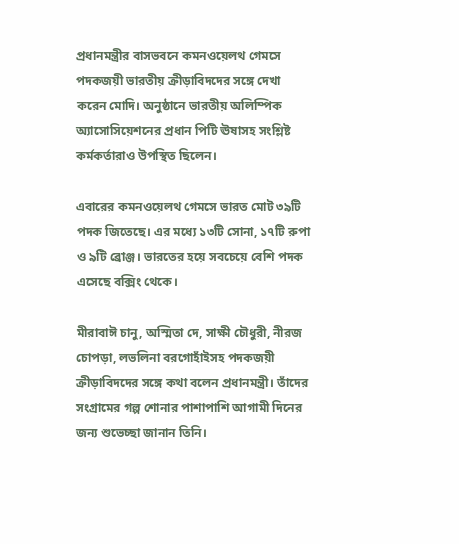প্রধানমন্ত্রীর বাসভবনে কমনওয়েলথ গেমসে পদকজয়ী ভারতীয় ক্রীড়াবিদদের সঙ্গে দেখা করেন মোদি। অনুষ্ঠানে ভারতীয় অলিম্পিক অ্যাসোসিয়েশনের প্রধান পিটি ঊষাসহ সংশ্লিষ্ট কর্মকর্তারাও উপস্থিত ছিলেন।

এবারের কমনওয়েলথ গেমসে ভারত মোট ৩৯টি পদক জিতেছে। এর মধ্যে ১৩টি সোনা, ১৭টি রুপা ও ৯টি ব্রোঞ্জ। ভারতের হয়ে সবচেয়ে বেশি পদক এসেছে বক্সিং থেকে।

মীরাবাঈ চানু, অস্মিতা দে, সাক্ষী চৌধুরী, নীরজ চোপড়া, লভলিনা বরগোহাঁইসহ পদকজয়ী ক্রীড়াবিদদের সঙ্গে কথা বলেন প্রধানমন্ত্রী। তাঁদের সংগ্রামের গল্প শোনার পাশাপাশি আগামী দিনের জন্য শুভেচ্ছা জানান তিনি।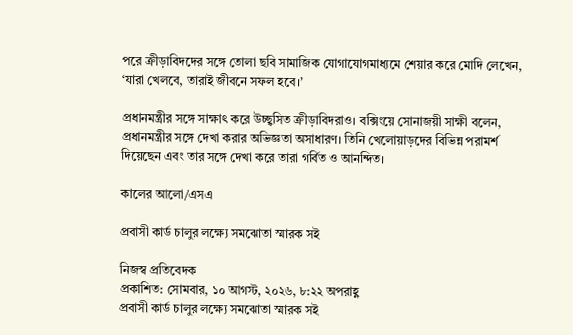পরে ক্রীড়াবিদদের সঙ্গে তোলা ছবি সামাজিক যোগাযোগমাধ্যমে শেয়ার করে মোদি লেখেন, ‘যারা খেলবে, তারাই জীবনে সফল হবে।’

প্রধানমন্ত্রীর সঙ্গে সাক্ষাৎ করে উচ্ছ্বসিত ক্রীড়াবিদরাও। বক্সিংয়ে সোনাজয়ী সাক্ষী বলেন, প্রধানমন্ত্রীর সঙ্গে দেখা করার অভিজ্ঞতা অসাধারণ। তিনি খেলোয়াড়দের বিভিন্ন পরামর্শ দিয়েছেন এবং তার সঙ্গে দেখা করে তারা গর্বিত ও আনন্দিত।

কালের আলো/এসএ

প্রবাসী কার্ড চালুর লক্ষ্যে সমঝোতা স্মারক সই

নিজস্ব প্রতিবেদক
প্রকাশিত: সোমবার, ১০ আগস্ট, ২০২৬, ৮:২২ অপরাহ্ণ
প্রবাসী কার্ড চালুর লক্ষ্যে সমঝোতা স্মারক সই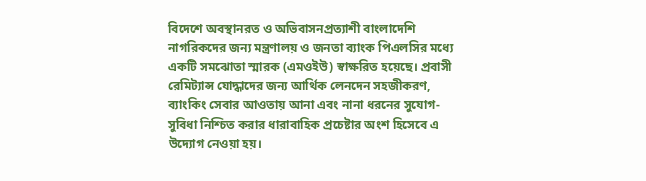বিদেশে অবস্থানরত ও অভিবাসনপ্রত্যাশী বাংলাদেশি নাগরিকদের জন্য মন্ত্রণালয় ও জনতা ব্যাংক পিএলসির মধ্যে একটি সমঝোতা স্মারক (এমওইউ) স্বাক্ষরিত হয়েছে। প্রবাসী রেমিট্যান্স যোদ্ধাদের জন্য আর্থিক লেনদেন সহজীকরণ, ব্যাংকিং সেবার আওতায় আনা এবং নানা ধরনের সুযোগ-সুবিধা নিশ্চিত করার ধারাবাহিক প্রচেষ্টার অংশ হিসেবে এ উদ্যোগ নেওয়া হয়।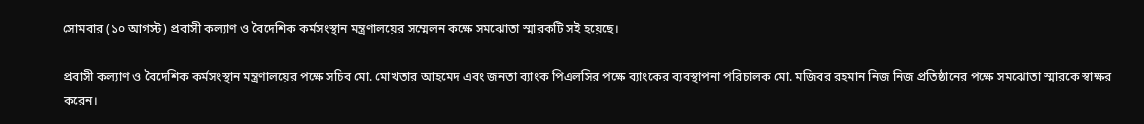সোমবার (১০ আগস্ট) প্রবাসী কল্যাণ ও বৈদেশিক কর্মসংস্থান মন্ত্রণালয়ের সম্মেলন কক্ষে সমঝোতা স্মারকটি সই হয়েছে।

প্রবাসী কল্যাণ ও বৈদেশিক কর্মসংস্থান মন্ত্রণালয়ের পক্ষে সচিব মো. মোখতার আহমেদ এবং জনতা ব্যাংক পিএলসির পক্ষে ব্যাংকের ব্যবস্থাপনা পরিচালক মো. মজিবর রহমান নিজ নিজ প্রতিষ্ঠানের পক্ষে সমঝোতা স্মারকে স্বাক্ষর করেন।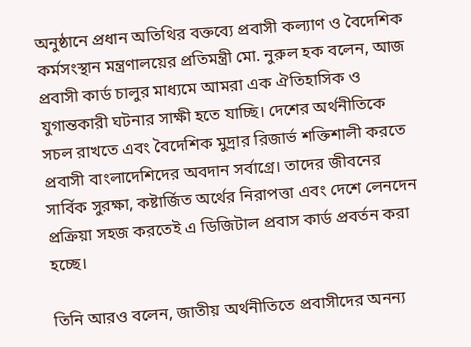অনুষ্ঠানে প্রধান অতিথির বক্তব্যে প্রবাসী কল্যাণ ও বৈদেশিক কর্মসংস্থান মন্ত্রণালয়ের প্রতিমন্ত্রী মো. নুরুল হক বলেন, আজ প্রবাসী কার্ড চালুর মাধ্যমে আমরা এক ঐতিহাসিক ও যুগান্তকারী ঘটনার সাক্ষী হতে যাচ্ছি। দেশের অর্থনীতিকে সচল রাখতে এবং বৈদেশিক মুদ্রার রিজার্ভ শক্তিশালী করতে প্রবাসী বাংলাদেশিদের অবদান সর্বাগ্রে। তাদের জীবনের সার্বিক সুরক্ষা, কষ্টার্জিত অর্থের নিরাপত্তা এবং দেশে লেনদেন প্রক্রিয়া সহজ করতেই এ ডিজিটাল প্রবাস কার্ড প্রবর্তন করা হচ্ছে।

তিনি আরও বলেন, জাতীয় অর্থনীতিতে প্রবাসীদের অনন্য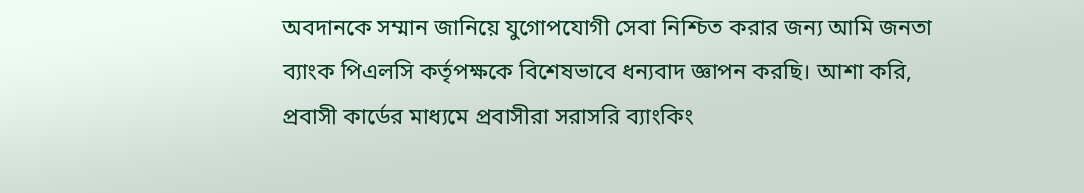অবদানকে সম্মান জানিয়ে যুগোপযোগী সেবা নিশ্চিত করার জন্য আমি জনতা ব্যাংক পিএলসি কর্তৃপক্ষকে বিশেষভাবে ধন্যবাদ জ্ঞাপন করছি। আশা করি, প্রবাসী কার্ডের মাধ্যমে প্রবাসীরা সরাসরি ব্যাংকিং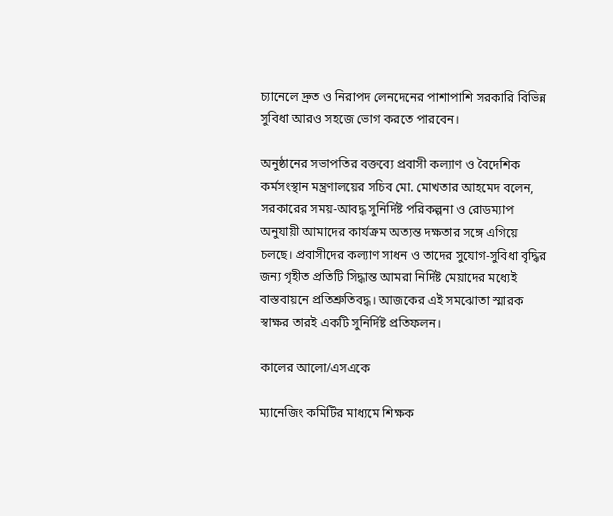চ্যানেলে দ্রুত ও নিরাপদ লেনদেনের পাশাপাশি সরকারি বিভিন্ন সুবিধা আরও সহজে ভোগ করতে পারবেন।

অনুষ্ঠানের সভাপতির বক্তব্যে প্রবাসী কল্যাণ ও বৈদেশিক কর্মসংস্থান মন্ত্রণালয়ের সচিব মো. মোখতার আহমেদ বলেন, সরকারের সময়-আবদ্ধ সুনির্দিষ্ট পরিকল্পনা ও রোডম্যাপ অনুযায়ী আমাদের কার্যক্রম অত্যন্ত দক্ষতার সঙ্গে এগিয়ে চলছে। প্রবাসীদের কল্যাণ সাধন ও তাদের সুযোগ-সুবিধা বৃদ্ধির জন্য গৃহীত প্রতিটি সিদ্ধান্ত আমরা নির্দিষ্ট মেয়াদের মধ্যেই বাস্তবায়নে প্রতিশ্রুতিবদ্ধ। আজকের এই সমঝোতা স্মারক স্বাক্ষর তারই একটি সুনির্দিষ্ট প্রতিফলন।

কালের আলো/এসএকে

ম্যানেজিং কমিটির মাধ্যমে শিক্ষক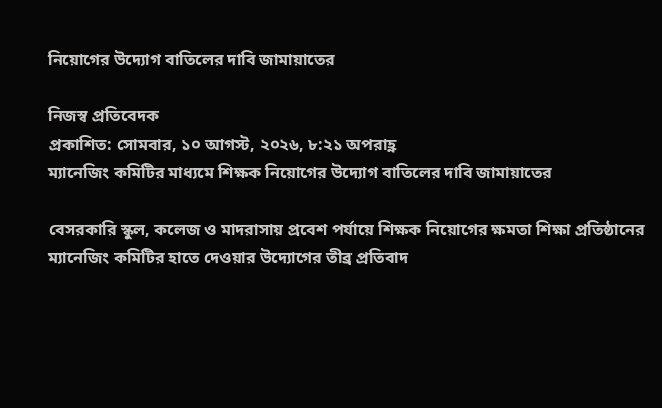নিয়োগের উদ্যোগ বাতিলের দাবি জামায়াতের

নিজস্ব প্রতিবেদক
প্রকাশিত: সোমবার, ১০ আগস্ট, ২০২৬, ৮:২১ অপরাহ্ণ
ম্যানেজিং কমিটির মাধ্যমে শিক্ষক নিয়োগের উদ্যোগ বাতিলের দাবি জামায়াতের

বেসরকারি স্কুল, কলেজ ও মাদরাসায় প্রবেশ পর্যায়ে শিক্ষক নিয়োগের ক্ষমতা শিক্ষা প্রতিষ্ঠানের ম্যানেজিং কমিটির হাতে দেওয়ার উদ্যোগের তীব্র প্রতিবাদ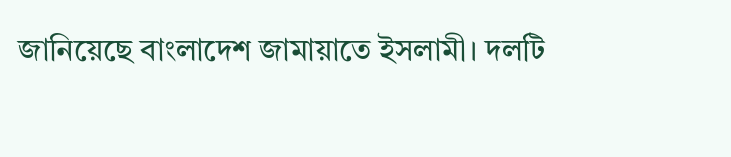জানিয়েছে বাংলাদেশ জামায়াতে ইসলামী। দলটি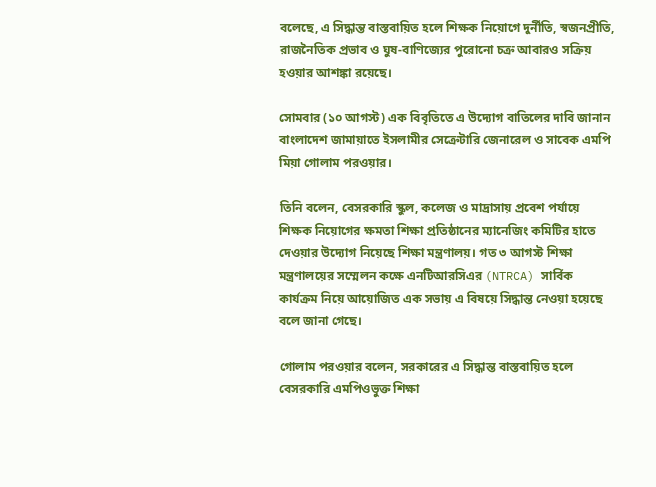বলেছে, এ সিদ্ধান্ত বাস্তবায়িত হলে শিক্ষক নিয়োগে দুর্নীতি, স্বজনপ্রীতি, রাজনৈতিক প্রভাব ও ঘুষ-বাণিজ্যের পুরোনো চক্র আবারও সক্রিয় হওয়ার আশঙ্কা রয়েছে।

সোমবার (১০ আগস্ট) এক বিবৃতিতে এ উদ্যোগ বাতিলের দাবি জানান বাংলাদেশ জামায়াতে ইসলামীর সেক্রেটারি জেনারেল ও সাবেক এমপি মিয়া গোলাম পরওয়ার।

তিনি বলেন, বেসরকারি স্কুল, কলেজ ও মাদ্রাসায় প্রবেশ পর্যায়ে শিক্ষক নিয়োগের ক্ষমতা শিক্ষা প্রতিষ্ঠানের ম্যানেজিং কমিটির হাতে দেওয়ার উদ্যোগ নিয়েছে শিক্ষা মন্ত্রণালয়। গত ৩ আগস্ট শিক্ষা মন্ত্রণালয়ের সম্মেলন কক্ষে এনটিআরসিএর (NTRCA) সার্বিক কার্যক্রম নিয়ে আয়োজিত এক সভায় এ বিষয়ে সিদ্ধান্ত নেওয়া হয়েছে বলে জানা গেছে।

গোলাম পরওয়ার বলেন, সরকারের এ সিদ্ধান্ত বাস্তবায়িত হলে বেসরকারি এমপিওভুক্ত শিক্ষা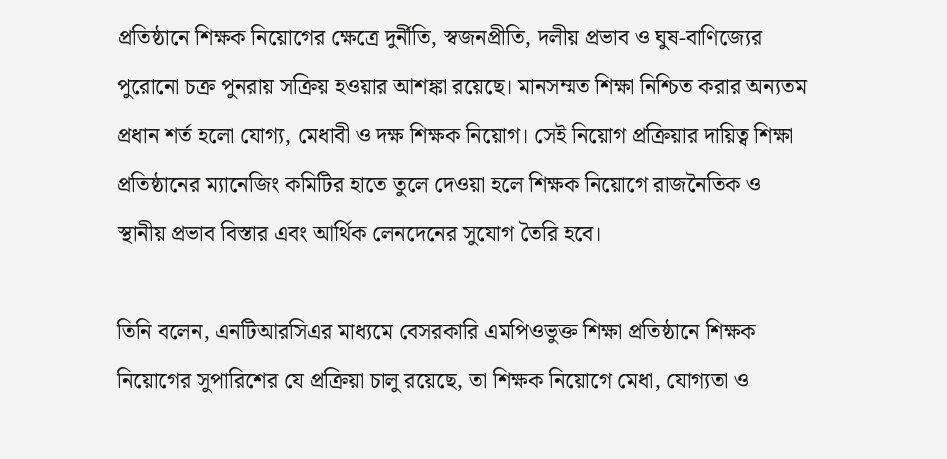প্রতিষ্ঠানে শিক্ষক নিয়োগের ক্ষেত্রে দুর্নীতি, স্বজনপ্রীতি, দলীয় প্রভাব ও ঘুষ-বাণিজ্যের পুরোনো চক্র পুনরায় সক্রিয় হওয়ার আশঙ্কা রয়েছে। মানসম্মত শিক্ষা নিশ্চিত করার অন্যতম প্রধান শর্ত হলো যোগ্য, মেধাবী ও দক্ষ শিক্ষক নিয়োগ। সেই নিয়োগ প্রক্রিয়ার দায়িত্ব শিক্ষা প্রতিষ্ঠানের ম্যানেজিং কমিটির হাতে তুলে দেওয়া হলে শিক্ষক নিয়োগে রাজনৈতিক ও স্থানীয় প্রভাব বিস্তার এবং আর্থিক লেনদেনের সুযোগ তৈরি হবে।

তিনি বলেন, এনটিআরসিএর মাধ্যমে বেসরকারি এমপিওভুক্ত শিক্ষা প্রতিষ্ঠানে শিক্ষক নিয়োগের সুপারিশের যে প্রক্রিয়া চালু রয়েছে, তা শিক্ষক নিয়োগে মেধা, যোগ্যতা ও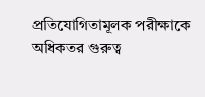প্রতিযোগিতামূলক পরীক্ষাকে অধিকতর গুরুত্ব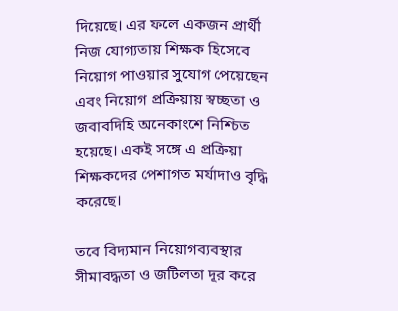দিয়েছে। এর ফলে একজন প্রার্থী নিজ যোগ্যতায় শিক্ষক হিসেবে নিয়োগ পাওয়ার সুযোগ পেয়েছেন এবং নিয়োগ প্রক্রিয়ায় স্বচ্ছতা ও জবাবদিহি অনেকাংশে নিশ্চিত হয়েছে। একই সঙ্গে এ প্রক্রিয়া শিক্ষকদের পেশাগত মর্যাদাও বৃদ্ধি করেছে।

তবে বিদ্যমান নিয়োগব্যবস্থার সীমাবদ্ধতা ও জটিলতা দূর করে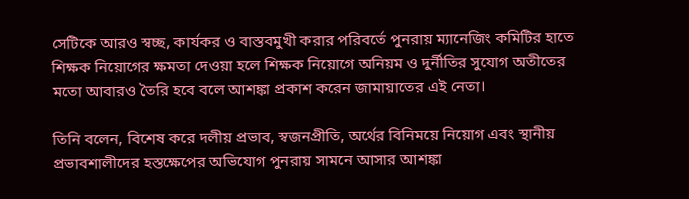সেটিকে আরও স্বচ্ছ, কার্যকর ও বাস্তবমুখী করার পরিবর্তে পুনরায় ম্যানেজিং কমিটির হাতে শিক্ষক নিয়োগের ক্ষমতা দেওয়া হলে শিক্ষক নিয়োগে অনিয়ম ও দুর্নীতির সুযোগ অতীতের মতো আবারও তৈরি হবে বলে আশঙ্কা প্রকাশ করেন জামায়াতের এই নেতা।

তিনি বলেন, বিশেষ করে দলীয় প্রভাব, স্বজনপ্রীতি, অর্থের বিনিময়ে নিয়োগ এবং স্থানীয় প্রভাবশালীদের হস্তক্ষেপের অভিযোগ পুনরায় সামনে আসার আশঙ্কা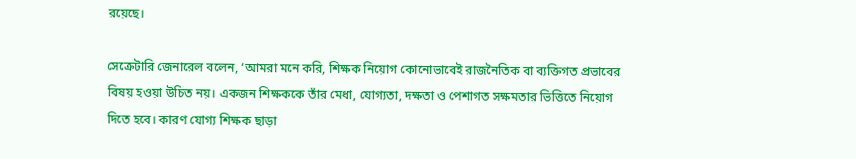রয়েছে।

সেক্রেটারি জেনারেল বলেন, ‘আমরা মনে করি, শিক্ষক নিয়োগ কোনোভাবেই রাজনৈতিক বা ব্যক্তিগত প্রভাবের বিষয় হওয়া উচিত নয়। একজন শিক্ষককে তাঁর মেধা, যোগ্যতা, দক্ষতা ও পেশাগত সক্ষমতার ভিত্তিতে নিয়োগ দিতে হবে। কারণ যোগ্য শিক্ষক ছাড়া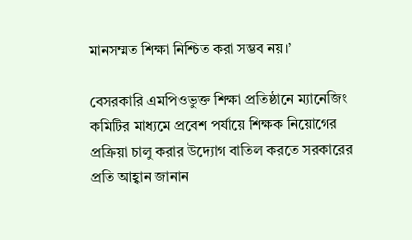মানসম্মত শিক্ষা নিশ্চিত করা সম্ভব নয়।’

বেসরকারি এমপিওভুক্ত শিক্ষা প্রতিষ্ঠানে ম্যানেজিং কমিটির মাধ্যমে প্রবেশ পর্যায়ে শিক্ষক নিয়োগের প্রক্রিয়া চালু করার উদ্যোগ বাতিল করতে সরকারের প্রতি আহ্বান জানান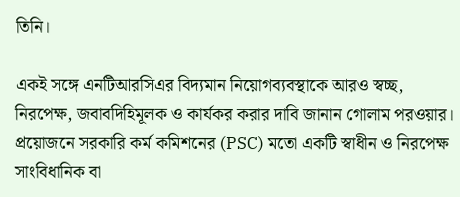তিনি।

একই সঙ্গে এনটিআরসিএর বিদ্যমান নিয়োগব্যবস্থাকে আরও স্বচ্ছ, নিরপেক্ষ, জবাবদিহিমূলক ও কার্যকর করার দাবি জানান গোলাম পরওয়ার। প্রয়োজনে সরকারি কর্ম কমিশনের (PSC) মতো একটি স্বাধীন ও নিরপেক্ষ সাংবিধানিক বা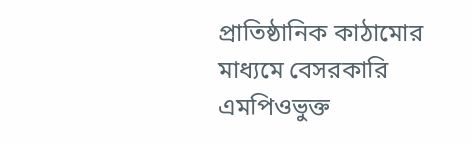প্রাতিষ্ঠানিক কাঠামোর মাধ্যমে বেসরকারি এমপিওভুক্ত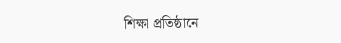শিক্ষা প্রতিষ্ঠানে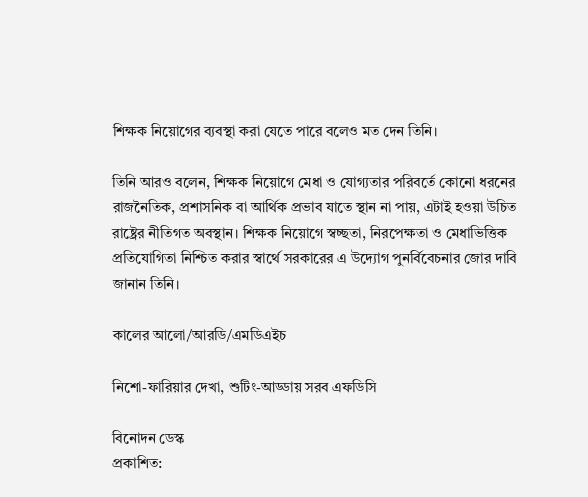শিক্ষক নিয়োগের ব্যবস্থা করা যেতে পারে বলেও মত দেন তিনি।

তিনি আরও বলেন, শিক্ষক নিয়োগে মেধা ও যোগ্যতার পরিবর্তে কোনো ধরনের রাজনৈতিক, প্রশাসনিক বা আর্থিক প্রভাব যাতে স্থান না পায়, এটাই হওয়া উচিত রাষ্ট্রের নীতিগত অবস্থান। শিক্ষক নিয়োগে স্বচ্ছতা, নিরপেক্ষতা ও মেধাভিত্তিক প্রতিযোগিতা নিশ্চিত করার স্বার্থে সরকারের এ উদ্যোগ পুনর্বিবেচনার জোর দাবি জানান তিনি।

কালের আলো/আরডি/এমডিএইচ

নিশো-ফারিয়ার দেখা, শুটিং-আড্ডায় সরব এফডিসি

বিনোদন ডেস্ক
প্রকাশিত: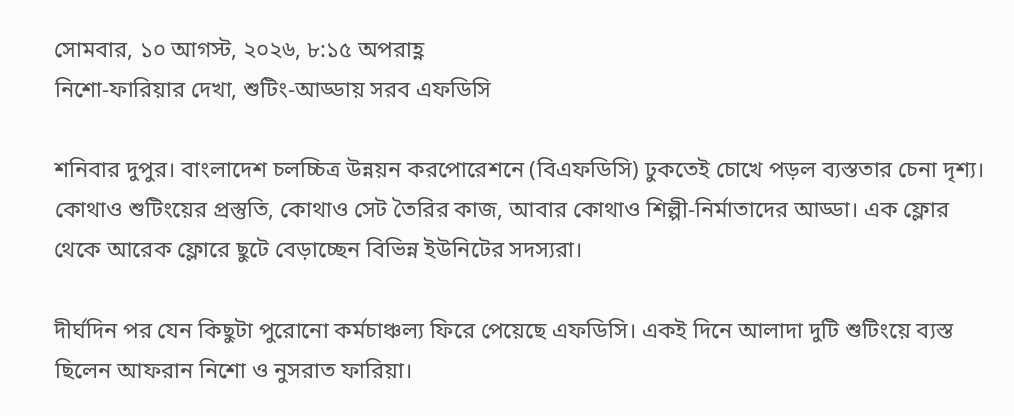সোমবার, ১০ আগস্ট, ২০২৬, ৮:১৫ অপরাহ্ণ
নিশো-ফারিয়ার দেখা, শুটিং-আড্ডায় সরব এফডিসি

শনিবার দুপুর। বাংলাদেশ চলচ্চিত্র উন্নয়ন করপোরেশনে (বিএফডিসি) ঢুকতেই চোখে পড়ল ব্যস্ততার চেনা দৃশ্য। কোথাও শুটিংয়ের প্রস্তুতি, কোথাও সেট তৈরির কাজ, আবার কোথাও শিল্পী-নির্মাতাদের আড্ডা। এক ফ্লোর থেকে আরেক ফ্লোরে ছুটে বেড়াচ্ছেন বিভিন্ন ইউনিটের সদস্যরা।

দীর্ঘদিন পর যেন কিছুটা পুরোনো কর্মচাঞ্চল্য ফিরে পেয়েছে এফডিসি। একই দিনে আলাদা দুটি শুটিংয়ে ব্যস্ত ছিলেন আফরান নিশো ও নুসরাত ফারিয়া।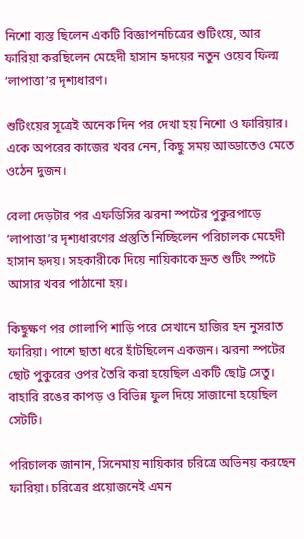নিশো ব্যস্ত ছিলেন একটি বিজ্ঞাপনচিত্রের শুটিংয়ে, আর ফারিয়া করছিলেন মেহেদী হাসান হৃদয়ের নতুন ওয়েব ফিল্ম ‘লাপাত্তা’র দৃশ্যধারণ।

শুটিংয়ের সূত্রেই অনেক দিন পর দেখা হয় নিশো ও ফারিয়ার। একে অপরের কাজের খবর নেন, কিছু সময় আড্ডাতেও মেতে ওঠেন দুজন।

বেলা দেড়টার পর এফডিসির ঝরনা স্পটের পুকুরপাড়ে ‘লাপাত্তা’র দৃশ্যধারণের প্রস্তুতি নিচ্ছিলেন পরিচালক মেহেদী হাসান হৃদয়। সহকারীকে দিয়ে নায়িকাকে দ্রুত শুটিং স্পটে আসার খবর পাঠানো হয়।

কিছুক্ষণ পর গোলাপি শাড়ি পরে সেখানে হাজির হন নুসরাত ফারিয়া। পাশে ছাতা ধরে হাঁটছিলেন একজন। ঝরনা স্পটের ছোট পুকুরের ওপর তৈরি করা হয়েছিল একটি ছোট্ট সেতু। বাহারি রঙের কাপড় ও বিভিন্ন ফুল দিয়ে সাজানো হয়েছিল সেটটি।

পরিচালক জানান, সিনেমায় নায়িকার চরিত্রে অভিনয় করছেন ফারিয়া। চরিত্রের প্রয়োজনেই এমন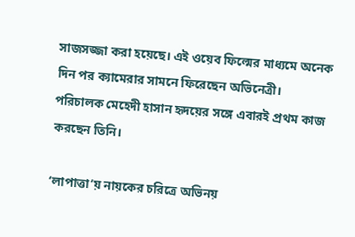সাজসজ্জা করা হয়েছে। এই ওয়েব ফিল্মের মাধ্যমে অনেক দিন পর ক্যামেরার সামনে ফিরেছেন অভিনেত্রী। পরিচালক মেহেদী হাসান হৃদয়ের সঙ্গে এবারই প্রথম কাজ করছেন তিনি।

‘লাপাত্তা’য় নায়কের চরিত্রে অভিনয়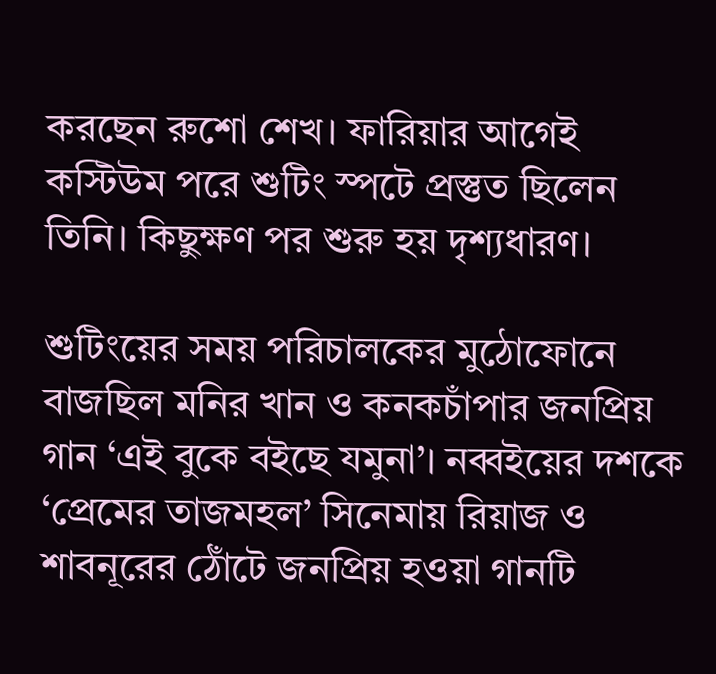করছেন রুশো শেখ। ফারিয়ার আগেই কস্টিউম পরে শুটিং স্পটে প্রস্তুত ছিলেন তিনি। কিছুক্ষণ পর শুরু হয় দৃশ্যধারণ।

শুটিংয়ের সময় পরিচালকের মুঠোফোনে বাজছিল মনির খান ও কনকচাঁপার জনপ্রিয় গান ‘এই বুকে বইছে যমুনা’। নব্বইয়ের দশকে ‘প্রেমের তাজমহল’ সিনেমায় রিয়াজ ও শাবনূরের ঠোঁটে জনপ্রিয় হওয়া গানটি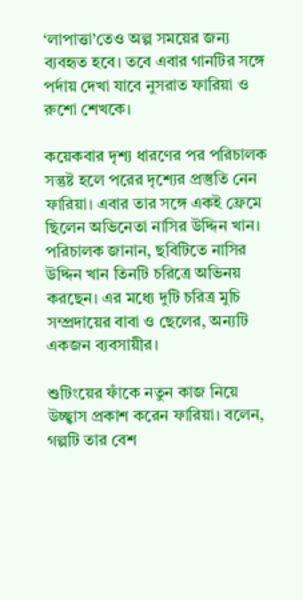‘লাপাত্তা’তেও অল্প সময়ের জন্য ব্যবহৃত হবে। তবে এবার গানটির সঙ্গে পর্দায় দেখা যাবে নুসরাত ফারিয়া ও রুশো শেখকে।

কয়েকবার দৃশ্য ধারণের পর পরিচালক সন্তুষ্ট হলে পরের দৃশ্যের প্রস্তুতি নেন ফারিয়া। এবার তার সঙ্গে একই ফ্রেমে ছিলেন অভিনেতা নাসির উদ্দিন খান। পরিচালক জানান, ছবিটিতে নাসির উদ্দিন খান তিনটি চরিত্রে অভিনয় করছেন। এর মধ্যে দুটি চরিত্র মুচি সম্প্রদায়ের বাবা ও ছেলের, অন্যটি একজন ব্যবসায়ীর।

শুটিংয়ের ফাঁকে নতুন কাজ নিয়ে উচ্ছ্বাস প্রকাশ করেন ফারিয়া। বলেন, গল্পটি তার বেশ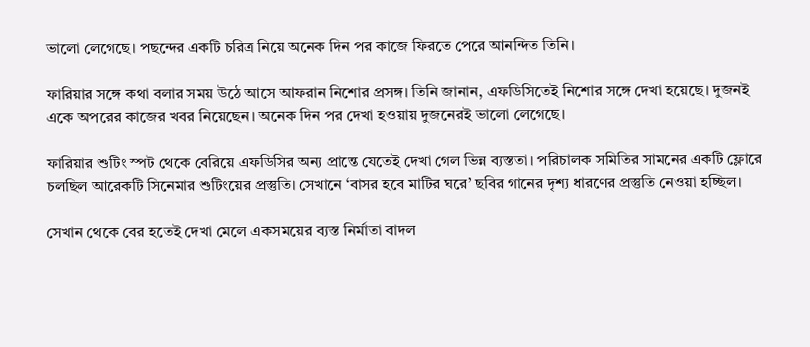ভালো লেগেছে। পছন্দের একটি চরিত্র নিয়ে অনেক দিন পর কাজে ফিরতে পেরে আনন্দিত তিনি।

ফারিয়ার সঙ্গে কথা বলার সময় উঠে আসে আফরান নিশোর প্রসঙ্গ। তিনি জানান, এফডিসিতেই নিশোর সঙ্গে দেখা হয়েছে। দুজনই একে অপরের কাজের খবর নিয়েছেন। অনেক দিন পর দেখা হওয়ায় দুজনেরই ভালো লেগেছে।

ফারিয়ার শুটিং স্পট থেকে বেরিয়ে এফডিসির অন্য প্রান্তে যেতেই দেখা গেল ভিন্ন ব্যস্ততা। পরিচালক সমিতির সামনের একটি ফ্লোরে চলছিল আরেকটি সিনেমার শুটিংয়ের প্রস্তুতি। সেখানে ‘বাসর হবে মাটির ঘরে’ ছবির গানের দৃশ্য ধারণের প্রস্তুতি নেওয়া হচ্ছিল।

সেখান থেকে বের হতেই দেখা মেলে একসময়ের ব্যস্ত নির্মাতা বাদল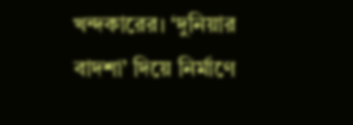খন্দকারের। ‘দুনিয়ার বাদশা’ দিয়ে নির্মাণে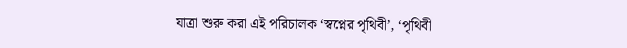যাত্রা শুরু করা এই পরিচালক ‘স্বপ্নের পৃথিবী’, ‘পৃথিবী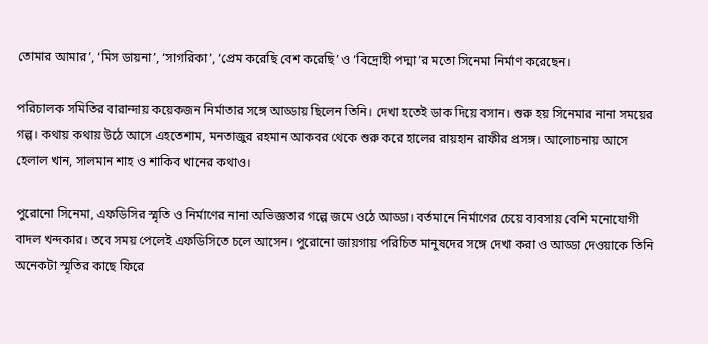তোমার আমার’, ‘মিস ডায়না’, ‘সাগরিকা’, ‘প্রেম করেছি বেশ করেছি’ ও ‘বিদ্রোহী পদ্মা’র মতো সিনেমা নির্মাণ করেছেন।

পরিচালক সমিতির বারান্দায় কয়েকজন নির্মাতার সঙ্গে আড্ডায় ছিলেন তিনি। দেখা হতেই ডাক দিয়ে বসান। শুরু হয় সিনেমার নানা সময়ের গল্প। কথায় কথায় উঠে আসে এহতেশাম, মনতাজুর রহমান আকবর থেকে শুরু করে হালের রায়হান রাফীর প্রসঙ্গ। আলোচনায় আসে হেলাল খান, সালমান শাহ ও শাকিব খানের কথাও।

পুরোনো সিনেমা, এফডিসির স্মৃতি ও নির্মাণের নানা অভিজ্ঞতার গল্পে জমে ওঠে আড্ডা। বর্তমানে নির্মাণের চেয়ে ব্যবসায় বেশি মনোযোগী বাদল খন্দকার। তবে সময় পেলেই এফডিসিতে চলে আসেন। পুরোনো জায়গায় পরিচিত মানুষদের সঙ্গে দেখা করা ও আড্ডা দেওয়াকে তিনি অনেকটা স্মৃতির কাছে ফিরে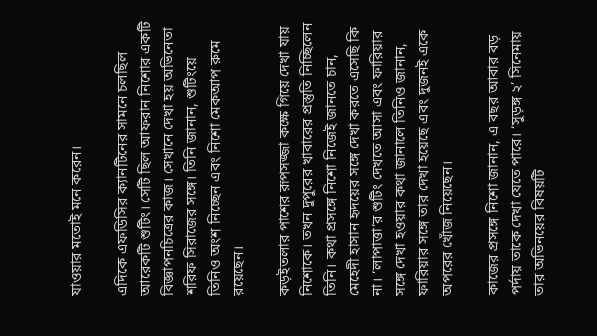যাওয়ার মতোই মনে করেন।

এদিকে এফডিসির ক্যানটিনের সামনে চলছিল আরেকটি শুটিং। সেটি ছিল আফরান নিশোর একটি বিজ্ঞাপনচিত্রের কাজ। সেখানে দেখা হয় অভিনেতা শরিফ সিরাজের সঙ্গে। তিনি জানান, শুটিংয়ে তিনিও অংশ নিচ্ছেন এবং নিশো মেকআপ রুমে রয়েছেন।

কড়ইতলার পাশের রূপসজ্জা কক্ষে গিয়ে দেখা যায় নিশোকে। তখন দুপুরের খাবারের প্রস্তুতি নিচ্ছিলেন তিনি। কথা প্রসঙ্গে নিশো নিজেই জানতে চান, মেহেদী হাসান হৃদয়ের সঙ্গে দেখা করতে এসেছি কি না। ‘লাপাত্তা’র শুটিং দেখতে আসা এবং ফারিয়ার সঙ্গে দেখা হওয়ার কথা জানালে তিনিও জানান, ফারিয়ার সঙ্গে তার দেখা হয়েছে এবং দুজনই একে অপরের খোঁজ নিয়েছেন।

কাজের প্রসঙ্গে নিশো জানান, এ বছর আবার বড় পর্দায় তাকে দেখা যেতে পারে। ‘সুড়ঙ্গ ২’ সিনেমায় তার অভিনয়ের বিষয়টি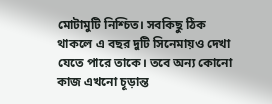মোটামুটি নিশ্চিত। সবকিছু ঠিক থাকলে এ বছর দুটি সিনেমায়ও দেখা যেতে পারে তাকে। তবে অন্য কোনো কাজ এখনো চূড়ান্ত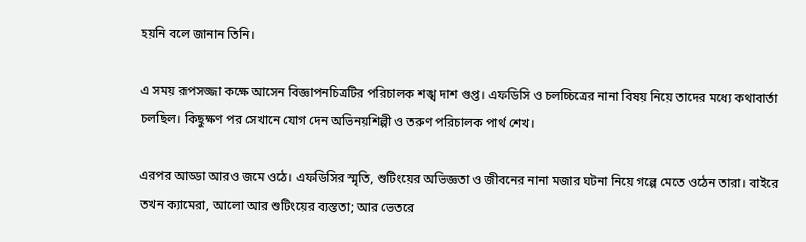হয়নি বলে জানান তিনি।

এ সময় রূপসজ্জা কক্ষে আসেন বিজ্ঞাপনচিত্রটির পরিচালক শঙ্খ দাশ গুপ্ত। এফডিসি ও চলচ্চিত্রের নানা বিষয় নিয়ে তাদের মধ্যে কথাবার্তা চলছিল। কিছুক্ষণ পর সেখানে যোগ দেন অভিনয়শিল্পী ও তরুণ পরিচালক পার্থ শেখ।

এরপর আড্ডা আরও জমে ওঠে। এফডিসির স্মৃতি, শুটিংয়ের অভিজ্ঞতা ও জীবনের নানা মজার ঘটনা নিয়ে গল্পে মেতে ওঠেন তারা। বাইরে তখন ক্যামেরা, আলো আর শুটিংয়ের ব্যস্ততা; আর ভেতরে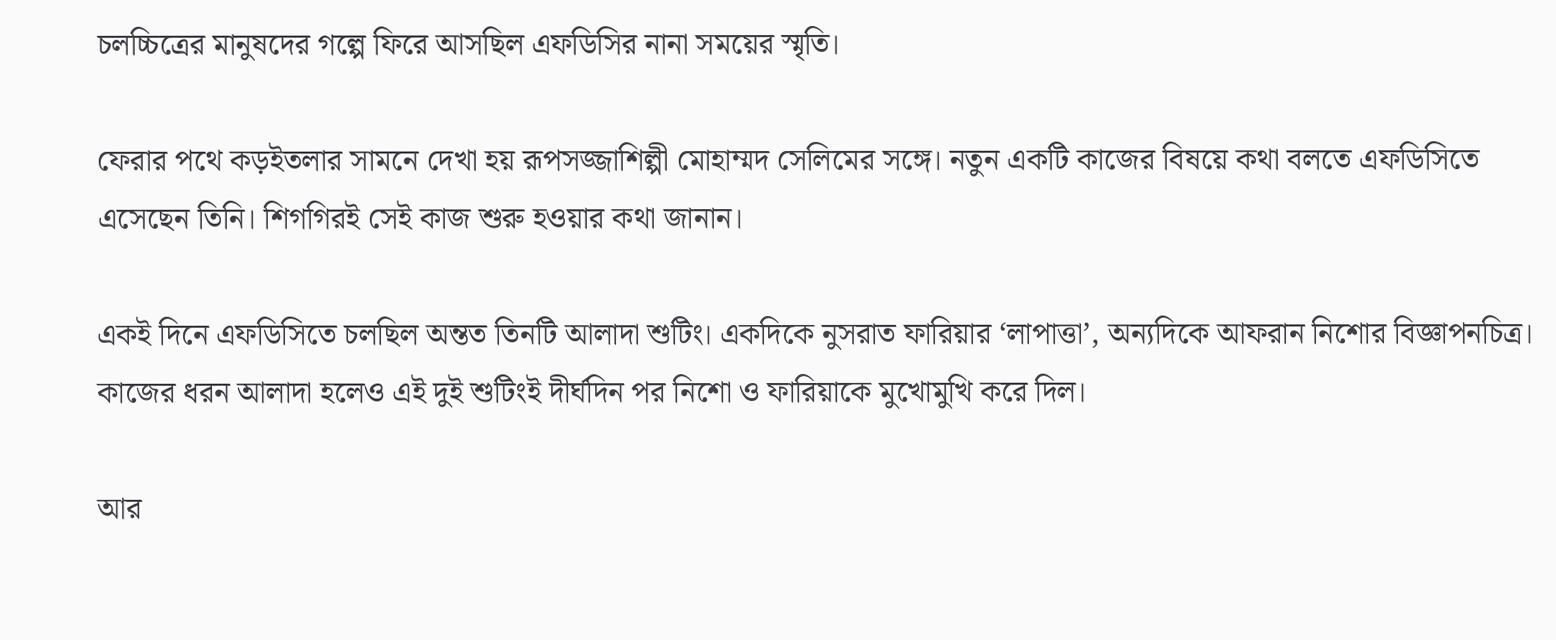চলচ্চিত্রের মানুষদের গল্পে ফিরে আসছিল এফডিসির নানা সময়ের স্মৃতি।

ফেরার পথে কড়ইতলার সামনে দেখা হয় রূপসজ্জাশিল্পী মোহাম্মদ সেলিমের সঙ্গে। নতুন একটি কাজের বিষয়ে কথা বলতে এফডিসিতে এসেছেন তিনি। শিগগিরই সেই কাজ শুরু হওয়ার কথা জানান।

একই দিনে এফডিসিতে চলছিল অন্তত তিনটি আলাদা শুটিং। একদিকে নুসরাত ফারিয়ার ‘লাপাত্তা’, অন্যদিকে আফরান নিশোর বিজ্ঞাপনচিত্র। কাজের ধরন আলাদা হলেও এই দুই শুটিংই দীর্ঘদিন পর নিশো ও ফারিয়াকে মুখোমুখি করে দিল।

আর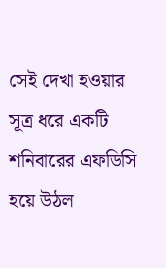সেই দেখা হওয়ার সূত্র ধরে একটি শনিবারের এফডিসি হয়ে উঠল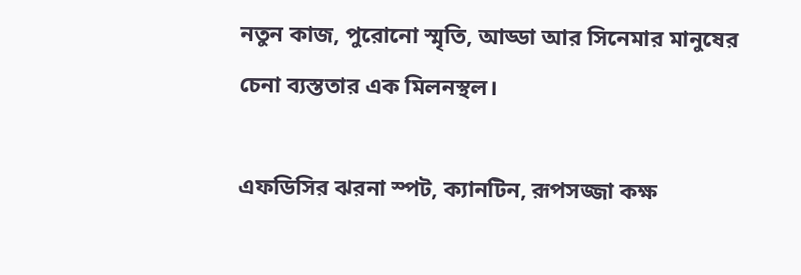নতুন কাজ, পুরোনো স্মৃতি, আড্ডা আর সিনেমার মানুষের চেনা ব্যস্ততার এক মিলনস্থল।

এফডিসির ঝরনা স্পট, ক্যানটিন, রূপসজ্জা কক্ষ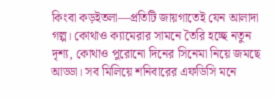কিংবা কড়ইতলা—প্রতিটি জায়গাতেই যেন আলাদা গল্প। কোথাও ক্যামেরার সামনে তৈরি হচ্ছে নতুন দৃশ্য, কোথাও পুরোনো দিনের সিনেমা নিয়ে জমছে আড্ডা। সব মিলিয়ে শনিবারের এফডিসি মনে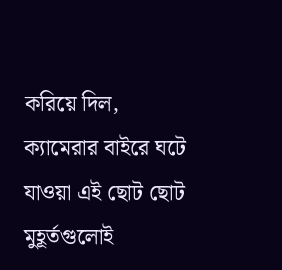করিয়ে দিল, ক্যামেরার বাইরে ঘটে যাওয়া এই ছোট ছোট মুহূর্তগুলোই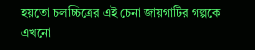হয়তো চলচ্চিত্রের এই চেনা জায়গাটির গল্পকে এখনো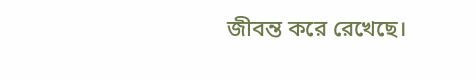জীবন্ত করে রেখেছে।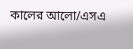কালের আলো/এসএ